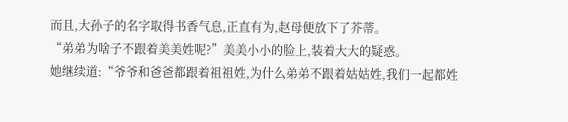而且,大孙子的名字取得书香气息,正直有为,赵母便放下了芥蒂。
“弟弟为啥子不跟着美美姓呢?”美美小小的脸上,装着大大的疑惑。
她继续道:“爷爷和爸爸都跟着祖祖姓,为什么弟弟不跟着姑姑姓,我们一起都姓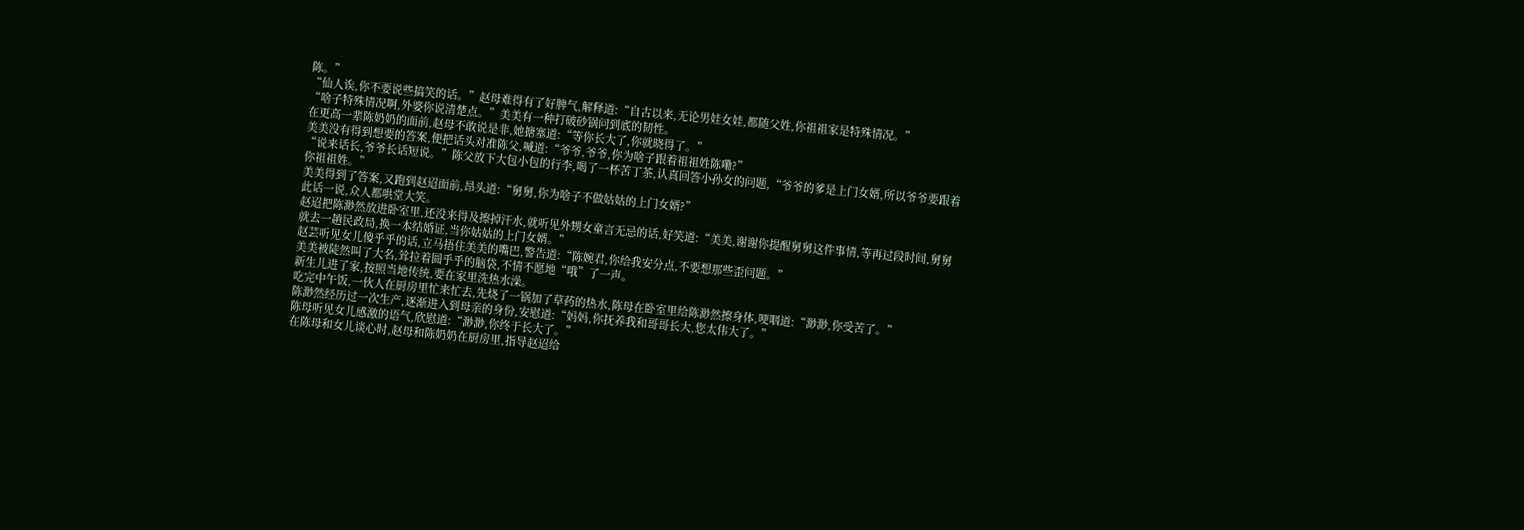陈。”
“仙人诶,你不要说些搞笑的话。”赵母难得有了好脾气,解释道:“自古以来,无论男娃女娃,都随父姓,你祖祖家是特殊情况。”
“啥子特殊情况啊,外婆你说清楚点。”美美有一种打破砂锅问到底的韧性。
在更高一辈陈奶奶的面前,赵母不敢说是非,她搪塞道:“等你长大了,你就晓得了。”
美美没有得到想要的答案,便把话头对准陈父,喊道:“爷爷,爷爷,你为啥子跟着祖祖姓陈嘞?”
“说来话长,爷爷长话短说。”陈父放下大包小包的行李,喝了一杯苦丁茶,认真回答小孙女的问题,“爷爷的爹是上门女婿,所以爷爷要跟着你祖祖姓。”
美美得到了答案,又跑到赵迢面前,昂头道:“舅舅,你为啥子不做姑姑的上门女婿?”
此话一说,众人都哄堂大笑。
赵迢把陈渺然放进卧室里,还没来得及擦掉汗水,就听见外甥女童言无忌的话,好笑道:“美美,谢谢你提醒舅舅这件事情,等再过段时间,舅舅就去一趟民政局,换一本结婚证,当你姑姑的上门女婿。”
赵芸听见女儿傻乎乎的话,立马捂住美美的嘴巴,警告道:“陈婉君,你给我安分点,不要想那些歪问题。”
美美被陡然叫了大名,耸拉着圆乎乎的脑袋,不情不愿地“哦”了一声。
新生儿进了家,按照当地传统,要在家里洗热水澡。
吃完中午饭,一伙人在厨房里忙来忙去,先烧了一锅加了草药的热水,陈母在卧室里给陈渺然擦身体,哽咽道:“渺渺,你受苦了。”
陈渺然经历过一次生产,逐渐进入到母亲的身份,安慰道:“妈妈,你抚养我和哥哥长大,您太伟大了。”
陈母听见女儿感激的语气,欣慰道:“渺渺,你终于长大了。”
在陈母和女儿谈心时,赵母和陈奶奶在厨房里,指导赵迢给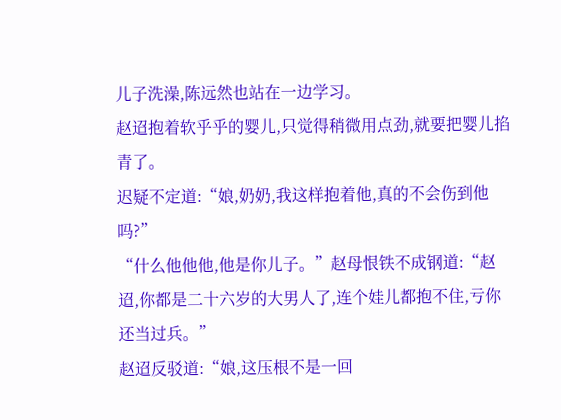儿子洗澡,陈远然也站在一边学习。
赵迢抱着软乎乎的婴儿,只觉得稍微用点劲,就要把婴儿掐青了。
迟疑不定道:“娘,奶奶,我这样抱着他,真的不会伤到他吗?”
“什么他他他,他是你儿子。”赵母恨铁不成钢道:“赵迢,你都是二十六岁的大男人了,连个娃儿都抱不住,亏你还当过兵。”
赵迢反驳道:“娘,这压根不是一回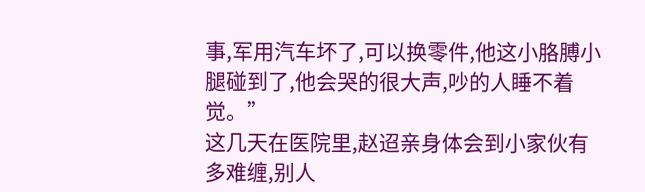事,军用汽车坏了,可以换零件,他这小胳膊小腿碰到了,他会哭的很大声,吵的人睡不着觉。”
这几天在医院里,赵迢亲身体会到小家伙有多难缠,别人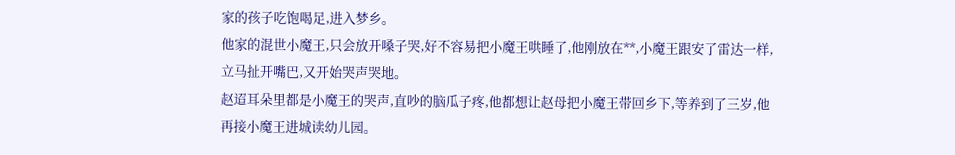家的孩子吃饱喝足,进入梦乡。
他家的混世小魔王,只会放开嗓子哭,好不容易把小魔王哄睡了,他刚放在**,小魔王跟安了雷达一样,立马扯开嘴巴,又开始哭声哭地。
赵迢耳朵里都是小魔王的哭声,直吵的脑瓜子疼,他都想让赵母把小魔王带回乡下,等养到了三岁,他再接小魔王进城读幼儿园。